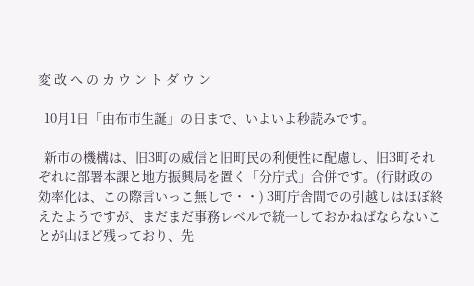変 改 へ の カ ウ ン ト ダ ウ ン

  10月1日「由布市生誕」の日まで、いよいよ秒読みです。

  新市の機構は、旧3町の威信と旧町民の利便性に配慮し、旧3町それぞれに部署本課と地方振興局を置く「分庁式」合併です。(行財政の効率化は、この際言いっこ無しで・・) 3町庁舎間での引越しはほぼ終えたようですが、まだまだ事務レベルで統一しておかねばならないことが山ほど残っており、先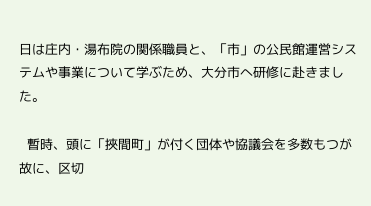日は庄内・湯布院の関係職員と、「市」の公民館運営システムや事業について学ぶため、大分市へ研修に赴きました。

  暫時、頭に「挾間町」が付く団体や協議会を多数もつが故に、区切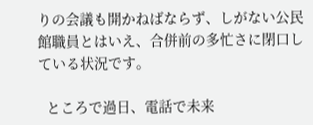りの会議も開かねばならず、しがない公民館職員とはいえ、合併前の多忙さに閉口している状況です。

  ところで過日、電話で未来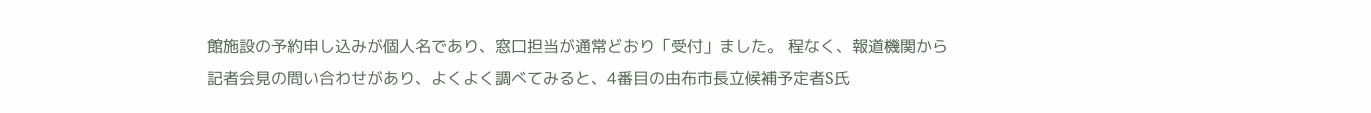館施設の予約申し込みが個人名であり、窓口担当が通常どおり「受付」ました。 程なく、報道機関から記者会見の問い合わせがあり、よくよく調べてみると、4番目の由布市長立候補予定者S氏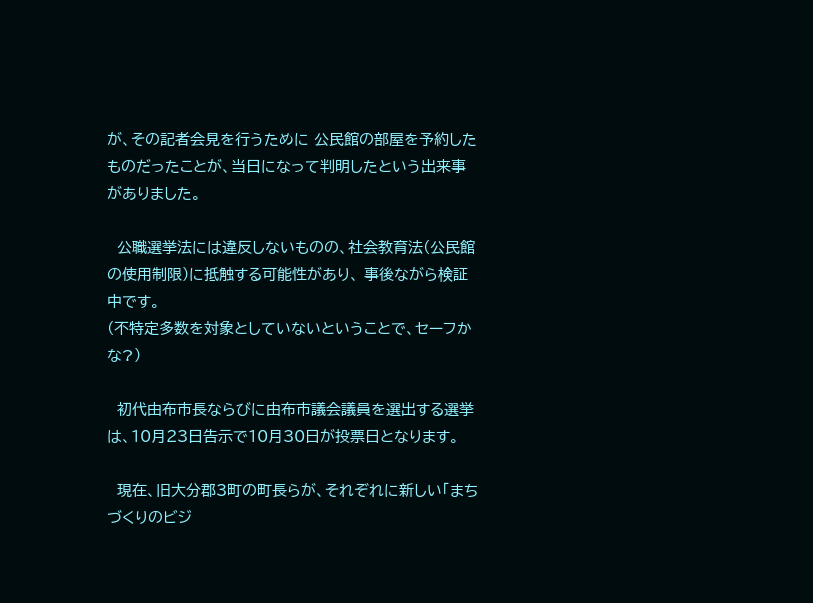が、その記者会見を行うために 公民館の部屋を予約したものだったことが、当日になって判明したという出来事がありました。

  公職選挙法には違反しないものの、社会教育法(公民館の使用制限)に抵触する可能性があり、 事後ながら検証中です。
(不特定多数を対象としていないということで、セーフかな?)

  初代由布市長ならびに由布市議会議員を選出する選挙は、10月23日告示で10月30日が投票日となります。

  現在、旧大分郡3町の町長らが、それぞれに新しい「まちづくりのビジ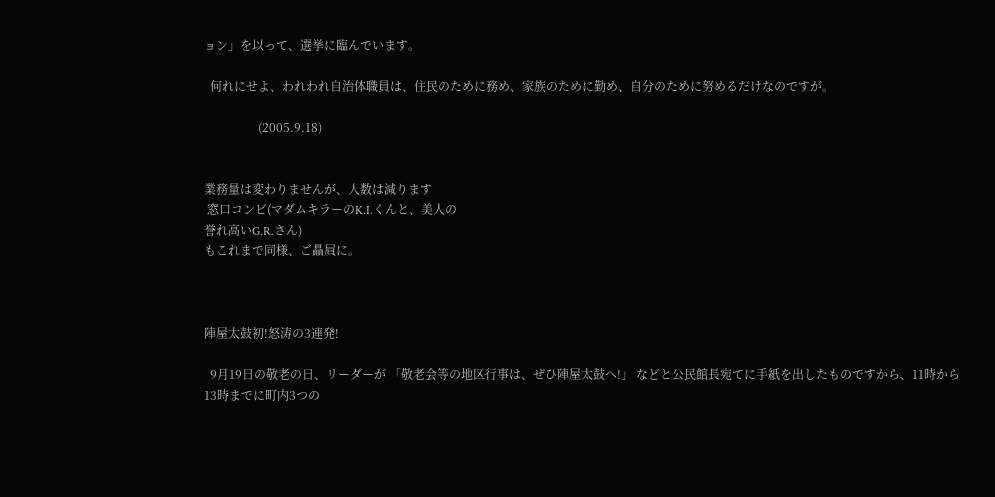ョン」を以って、選挙に臨んでいます。

  何れにせよ、われわれ自治体職員は、住民のために務め、家族のために勤め、自分のために努めるだけなのですが。

                  (2005.9.18)


業務量は変わりませんが、人数は減ります
 窓口コンビ(マダムキラーのK.I.くんと、美人の
誉れ高いG.R.さん)
もこれまで同様、ご贔屓に。



陣屋太鼓初!怒涛の3連発!

  9月19日の敬老の日、リーダーが 「敬老会等の地区行事は、ぜひ陣屋太鼓へ!」 などと公民館長宛てに手紙を出したものですから、11時から13時までに町内3つの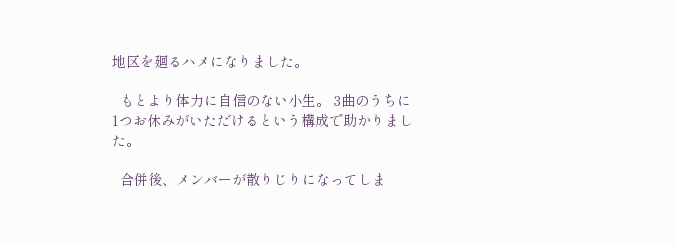地区を廻るハメになりました。

  もとより体力に自信のない小生。 3曲のうちに1つお休みがいただけるという構成で助かりました。

  合併後、メンバーが散りじりになってしま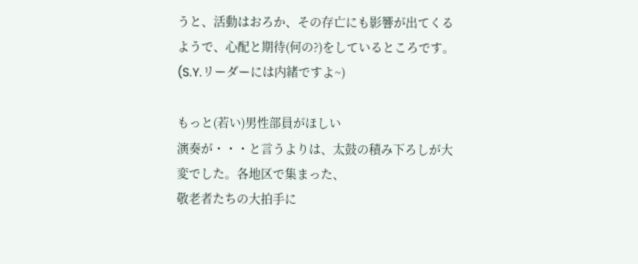うと、活動はおろか、その存亡にも影響が出てくるようで、心配と期待(何の?)をしているところです。(S.Y.リーダーには内緒ですよ~)

もっと(若い)男性部員がほしい
演奏が・・・と言うよりは、太鼓の積み下ろしが大変でした。各地区で集まった、
敬老者たちの大拍手に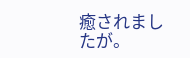癒されましたが。